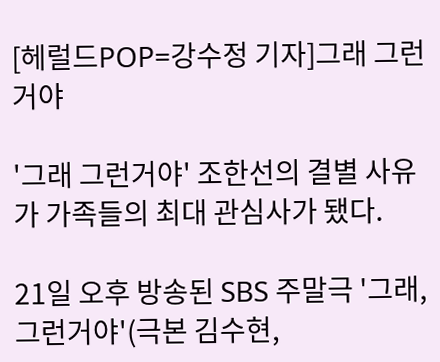[헤럴드POP=강수정 기자]그래 그런거야

'그래 그런거야' 조한선의 결별 사유가 가족들의 최대 관심사가 됐다.

21일 오후 방송된 SBS 주말극 '그래, 그런거야'(극본 김수현,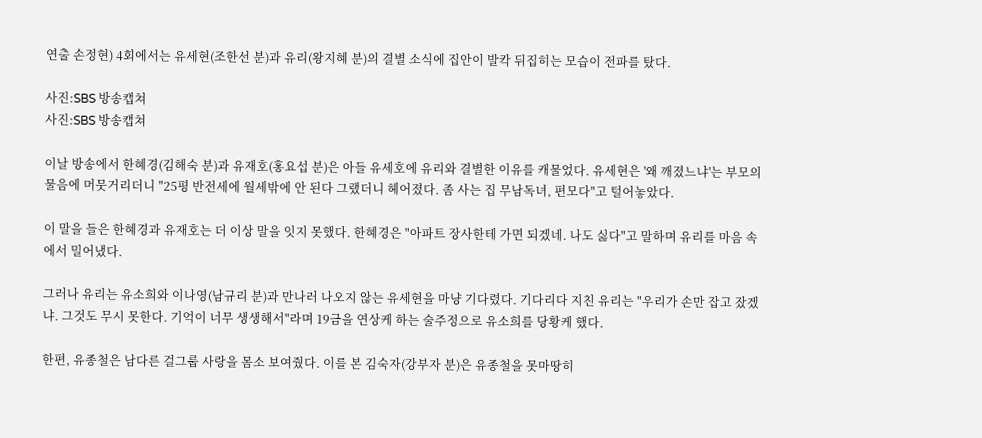연출 손정현) 4회에서는 유세현(조한선 분)과 유리(왕지혜 분)의 결별 소식에 집안이 발칵 뒤집히는 모습이 전파를 탔다.

사진:SBS 방송캡쳐
사진:SBS 방송캡쳐

이날 방송에서 한혜경(김해숙 분)과 유재호(홍요섭 분)은 아들 유세호에 유리와 결별한 이유를 캐물었다. 유세현은 '왜 깨졌느냐'는 부모의 물음에 머뭇거리더니 "25평 반전세에 월세밖에 안 된다 그랬더니 헤어졌다. 좀 사는 집 무남독녀, 편모다"고 털어놓았다.

이 말을 들은 한혜경과 유재호는 더 이상 말을 잇지 못했다. 한혜경은 "아파트 장사한테 가면 되겠네. 나도 싫다"고 말하며 유리를 마음 속에서 밀어냈다.

그러나 유리는 유소희와 이나영(남규리 분)과 만나러 나오지 않는 유세현을 마냥 기다렸다. 기다리다 지친 유리는 "우리가 손만 잡고 잤겠냐. 그것도 무시 못한다. 기억이 너무 생생해서"라며 19금을 연상케 하는 술주정으로 유소희를 당황케 했다.

한편, 유종철은 남다른 걸그룹 사랑을 몸소 보여줬다. 이를 본 김숙자(강부자 분)은 유종철을 못마땅히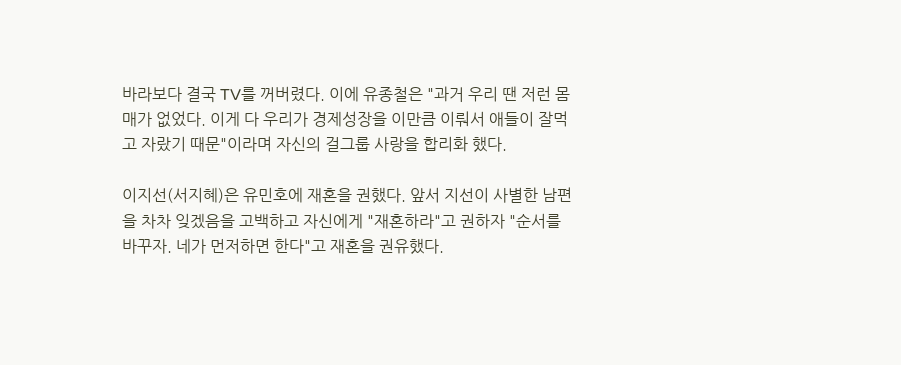바라보다 결국 TV를 꺼버렸다. 이에 유종철은 "과거 우리 땐 저런 몸매가 없었다. 이게 다 우리가 경제성장을 이만큼 이뤄서 애들이 잘먹고 자랐기 때문"이라며 자신의 걸그룹 사랑을 합리화 했다.

이지선(서지혜)은 유민호에 재혼을 권했다. 앞서 지선이 사별한 남편을 차차 잊겠음을 고백하고 자신에게 "재혼하라"고 권하자 "순서를 바꾸자. 네가 먼저하면 한다"고 재혼을 권유했다.